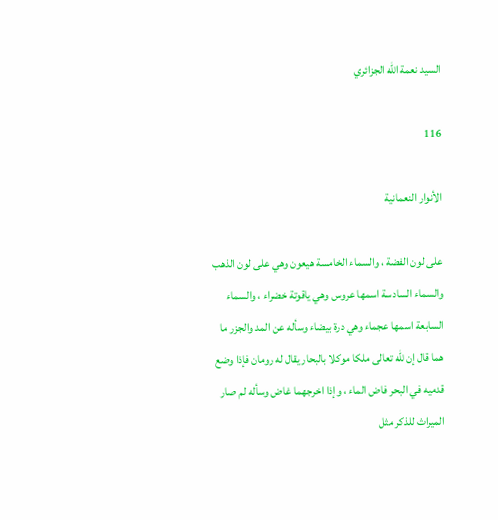السيد نعمة الله الجزائري

116

الأنوار النعمانية

على لون الفضة ، والسماء الخامسة هيعون وهي على لون الذهب والسماء السادسة اسمها عروس وهي ياقوتة خضراء ، والسماء السابعة اسمها عجماء وهي درة بيضاء وسأله عن المد والجزر ما هما قال إن للّه تعالى ملكا موكلا بالبحار يقال له رومان فإذا وضع قدميه في البحر فاض الماء ، وإذا اخرجهما غاض وسأله لم صار الميراث للذكر مثل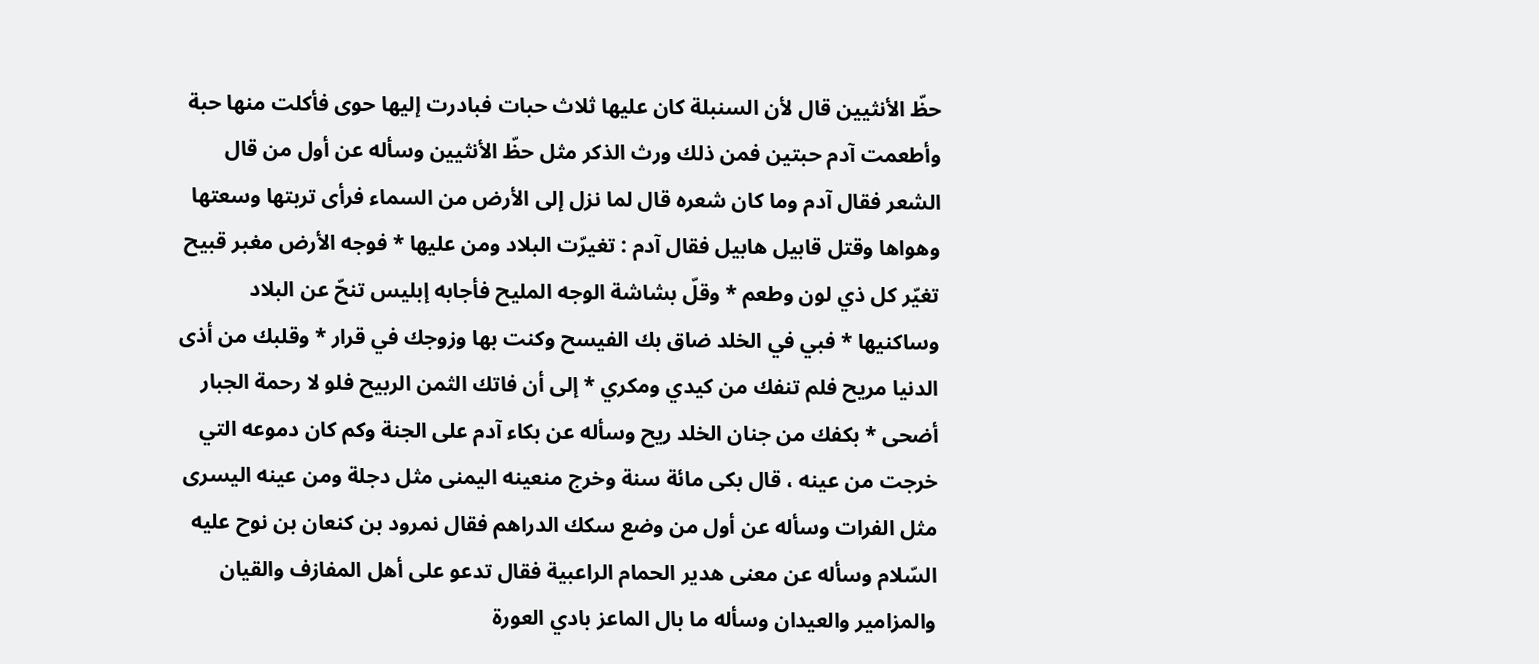حظّ الأنثيين قال لأن السنبلة كان عليها ثلاث حبات فبادرت إليها حوى فأكلت منها حبة وأطعمت آدم حبتين فمن ذلك ورث الذكر مثل حظّ الأنثيين وسأله عن أول من قال الشعر فقال آدم وما كان شعره قال لما نزل إلى الأرض من السماء فرأى تربتها وسعتها وهواها وقتل قابيل هابيل فقال آدم : تغيرّت البلاد ومن عليها * فوجه الأرض مغبر قبيح تغيّر كل ذي لون وطعم * وقلّ بشاشة الوجه المليح فأجابه إبليس تنحّ عن البلاد وساكنيها * فبي في الخلد ضاق بك الفيسح وكنت بها وزوجك في قرار * وقلبك من أذى الدنيا مريح فلم تنفك من كيدي ومكري * إلى أن فاتك الثمن الربيح فلو لا رحمة الجبار أضحى * بكفك من جنان الخلد ريح وسأله عن بكاء آدم على الجنة وكم كان دموعه التي خرجت من عينه ، قال بكى مائة سنة وخرج منعينه اليمنى مثل دجلة ومن عينه اليسرى مثل الفرات وسأله عن أول من وضع سكك الدراهم فقال نمرود بن كنعان بن نوح عليه السّلام وسأله عن معنى هدير الحمام الراعبية فقال تدعو على أهل المفازف والقيان والمزامير والعيدان وسأله ما بال الماعز بادي العورة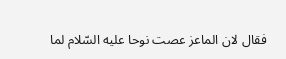فقال لان الماعز عصت نوحا عليه السّلام لما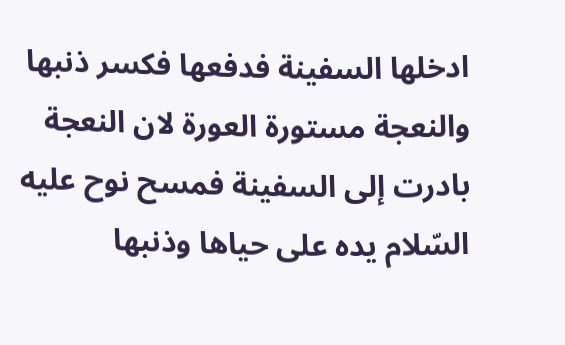ادخلها السفينة فدفعها فكسر ذنبها والنعجة مستورة العورة لان النعجة بادرت إلى السفينة فمسح نوح عليه السّلام يده على حياها وذنبها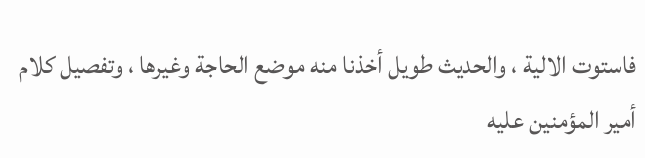فاستوت الالية ، والحديث طويل أخذنا منه موضع الحاجة وغيرها ، وتفصيل كلام أمير المؤمنين عليه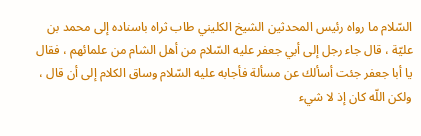السّلام ما رواه رئيس المحدثين الشيخ الكليني طاب ثراه باسناده إلى محمد بن عليّة ، قال جاء رجل إلى أبي جعفر عليه السّلام من أهل الشام من علمائهم ، فقال يا أبا جعفر جئت أسألك عن مسألة فأجابه عليه السّلام وساق الكلام إلى أن قال ، ولكن اللّه كان إذ لا شيء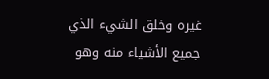غيره وخلق الشيء الذي جميع الأشياء منه وهو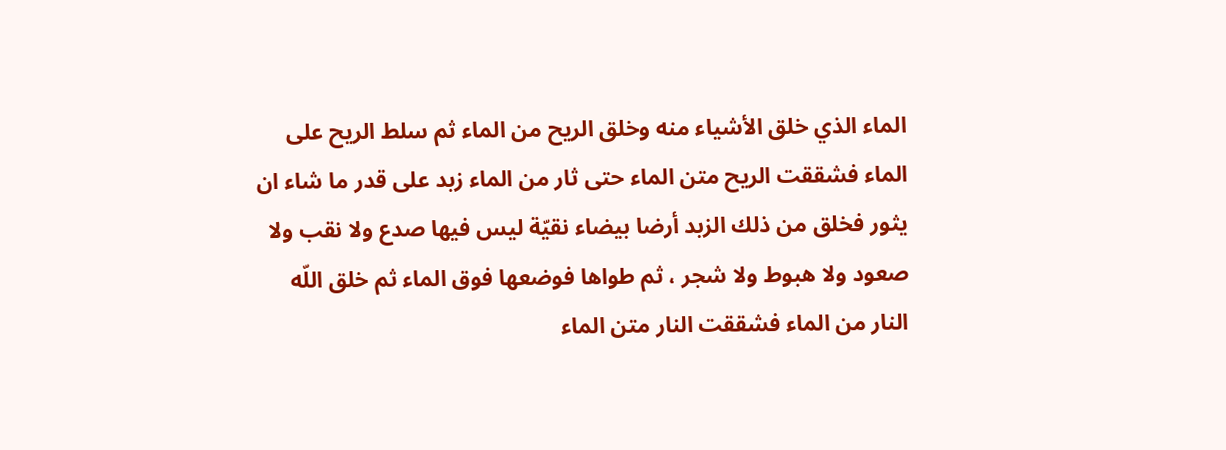الماء الذي خلق الأشياء منه وخلق الريح من الماء ثم سلط الريح على الماء فشققت الريح متن الماء حتى ثار من الماء زبد على قدر ما شاء ان يثور فخلق من ذلك الزبد أرضا بيضاء نقيّة ليس فيها صدع ولا نقب ولا صعود ولا هبوط ولا شجر ، ثم طواها فوضعها فوق الماء ثم خلق اللّه النار من الماء فشققت النار متن الماء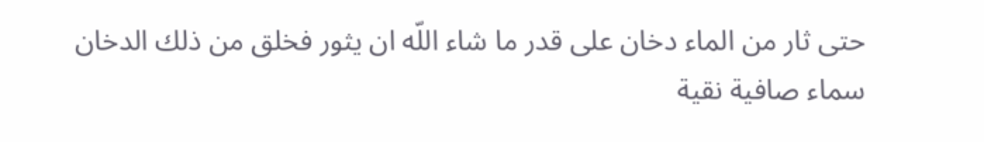حتى ثار من الماء دخان على قدر ما شاء اللّه ان يثور فخلق من ذلك الدخان سماء صافية نقية